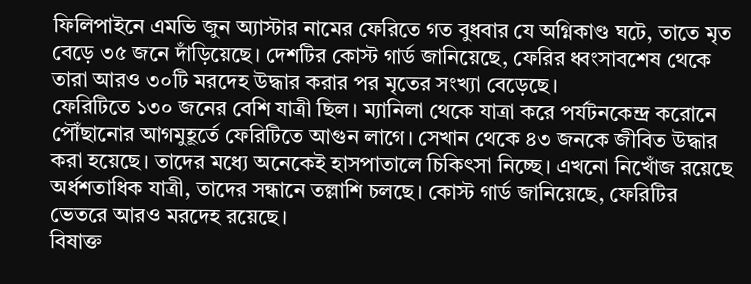ফিলিপাইনে এমভি জুন অ্যাস্টার নামের ফেরিতে গত বুধবার যে অগ্নিকাণ্ড ঘটে, তাতে মৃত বেড়ে ৩৫ জনে দাঁড়িয়েছে। দেশটির কোস্ট গার্ড জানিয়েছে, ফেরির ধ্বংসাবশেষ থেকে তারা আরও ৩০টি মরদেহ উদ্ধার করার পর মৃতের সংখ্যা বেড়েছে।
ফেরিটিতে ১৩০ জনের বেশি যাত্রী ছিল। ম্যানিলা থেকে যাত্রা করে পর্যটনকেন্দ্র করোনে পৌঁছানোর আগমুহূর্তে ফেরিটিতে আগুন লাগে। সেখান থেকে ৪৩ জনকে জীবিত উদ্ধার করা হয়েছে। তাদের মধ্যে অনেকেই হাসপাতালে চিকিৎসা নিচ্ছে। এখনো নিখোঁজ রয়েছে অর্ধশতাধিক যাত্রী, তাদের সন্ধানে তল্লাশি চলছে। কোস্ট গার্ড জানিয়েছে, ফেরিটির ভেতরে আরও মরদেহ রয়েছে।
বিষাক্ত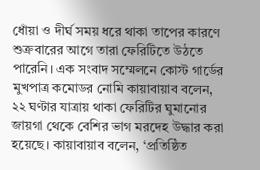ধোঁয়া ও দীর্ঘ সময় ধরে থাকা তাপের কারণে শুক্রবারের আগে তারা ফেরিটিতে উঠতে পারেনি। এক সংবাদ সম্মেলনে কোস্ট গার্ডের মুখপাত্র কমোডর নোমি কায়াবায়াব বলেন, ২২ ঘণ্টার যাত্রায় থাকা ফেরিটির ঘুমানোর জায়গা থেকে বেশির ভাগ মরদেহ উদ্ধার করা হয়েছে। কায়াবায়াব বলেন, ‘প্রতিষ্ঠিত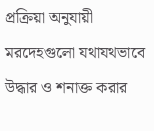প্রক্রিয়া অনুযায়ী মরদেহগুলো যথাযথভাবে উদ্ধার ও শনাক্ত করার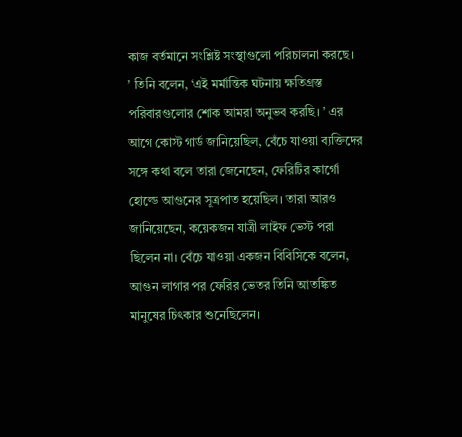কাজ বর্তমানে সংশ্লিষ্ট সংস্থাগুলো পরিচালনা করছে।
’ তিনি বলেন, ‘এই মর্মান্তিক ঘটনায় ক্ষতিগ্রস্ত পরিবারগুলোর শোক আমরা অনুভব করছি। ’ এর আগে কোস্ট গার্ড জানিয়েছিল, বেঁচে যাওয়া ব্যক্তিদের সঙ্গে কথা বলে তারা জেনেছেন, ফেরিটির কার্গো হোল্ডে আগুনের সূত্রপাত হয়েছিল। তারা আরও জানিয়েছেন, কয়েকজন যাত্রী লাইফ ভেস্ট পরা ছিলেন না। বেঁচে যাওয়া একজন বিবিসিকে বলেন, আগুন লাগার পর ফেরির ভেতর তিনি আতঙ্কিত মানুষের চিৎকার শুনেছিলেন।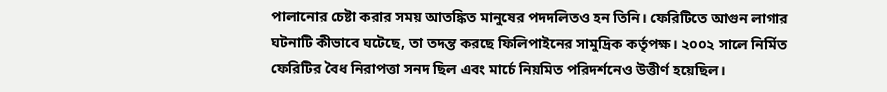পালানোর চেষ্টা করার সময় আতঙ্কিত মানুষের পদদলিতও হন তিনি। ফেরিটিতে আগুন লাগার ঘটনাটি কীভাবে ঘটেছে, তা তদন্ত করছে ফিলিপাইনের সামুদ্রিক কর্তৃপক্ষ। ২০০২ সালে নির্মিত ফেরিটির বৈধ নিরাপত্তা সনদ ছিল এবং মার্চে নিয়মিত পরিদর্শনেও উত্তীর্ণ হয়েছিল।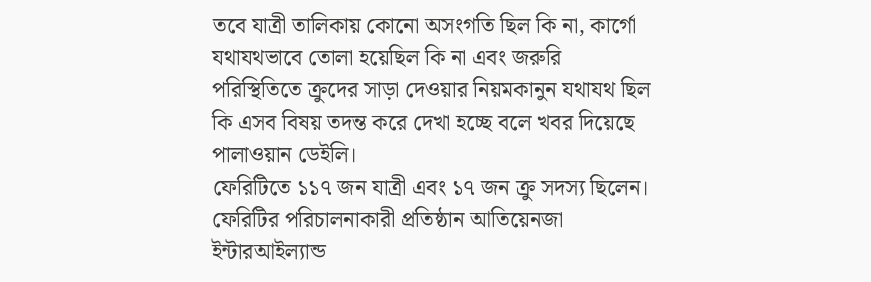তবে যাত্রী তালিকায় কোনো অসংগতি ছিল কি না, কার্গো যথাযথভাবে তোলা হয়েছিল কি না এবং জরুরি পরিস্থিতিতে ক্রুদের সাড়া দেওয়ার নিয়মকানুন যথাযথ ছিল কি এসব বিষয় তদন্ত করে দেখা হচ্ছে বলে খবর দিয়েছে পালাওয়ান ডেইলি।
ফেরিটিতে ১১৭ জন যাত্রী এবং ১৭ জন ক্রু সদস্য ছিলেন। ফেরিটির পরিচালনাকারী প্রতিষ্ঠান আতিয়েনজা ইন্টারআইল্যান্ড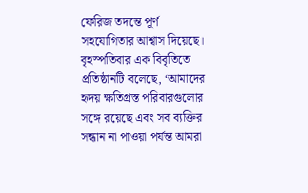ফেরিজ তদন্তে পূর্ণ সহযোগিতার আশ্বাস দিয়েছে। বৃহস্পতিবার এক বিবৃতিতে প্রতিষ্ঠানটি বলেছে, ‘আমাদের হৃদয় ক্ষতিগ্রস্ত পরিবারগুলোর সঙ্গে রয়েছে এবং সব ব্যক্তির সন্ধান না পাওয়া পর্যন্ত আমরা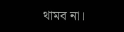থামব না।